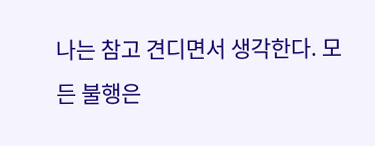나는 참고 견디면서 생각한다. 모든 불행은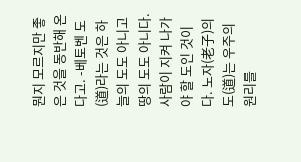뭔지 모르지만 좋은 것을 동반해 온다고. -베토벤 도(道)라는 것은 하늘의 도도 아니고 땅의 도도 아니다. 사람이 지켜 나가야 할 도인 것이다. 노자(老子)의 도(道)는 우주의 원리를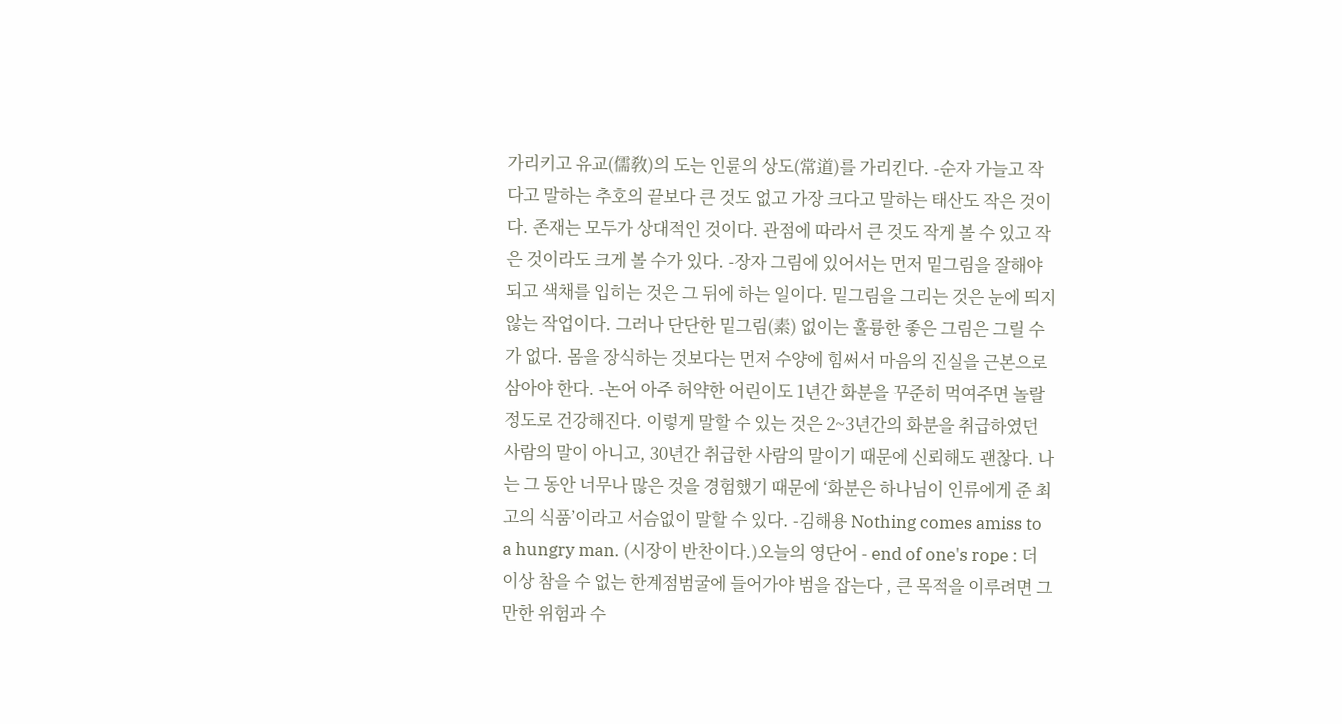가리키고 유교(儒敎)의 도는 인륜의 상도(常道)를 가리킨다. -순자 가늘고 작다고 말하는 추호의 끝보다 큰 것도 없고 가장 크다고 말하는 태산도 작은 것이다. 존재는 모두가 상대적인 것이다. 관점에 따라서 큰 것도 작게 볼 수 있고 작은 것이라도 크게 볼 수가 있다. -장자 그림에 있어서는 먼저 밑그림을 잘해야 되고 색채를 입히는 것은 그 뒤에 하는 일이다. 밑그림을 그리는 것은 눈에 띄지 않는 작업이다. 그러나 단단한 밑그림(素) 없이는 훌륭한 좋은 그림은 그릴 수가 없다. 몸을 장식하는 것보다는 먼저 수양에 힘써서 마음의 진실을 근본으로 삼아야 한다. -논어 아주 허약한 어린이도 1년간 화분을 꾸준히 먹여주면 놀랄 정도로 건강해진다. 이렇게 말할 수 있는 것은 2~3년간의 화분을 취급하였던 사람의 말이 아니고, 30년간 취급한 사람의 말이기 때문에 신뢰해도 괜찮다. 나는 그 동안 너무나 많은 것을 경험했기 때문에 ‘화분은 하나님이 인류에게 준 최고의 식품’이라고 서슴없이 말할 수 있다. -김해용 Nothing comes amiss to a hungry man. (시장이 반찬이다.)오늘의 영단어 - end of one's rope : 더이상 참을 수 없는 한계점범굴에 들어가야 범을 잡는다 , 큰 목적을 이루려면 그만한 위험과 수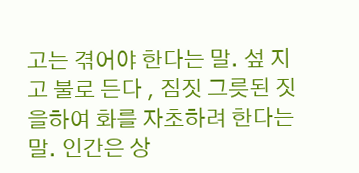고는 겪어야 한다는 말. 섶 지고 불로 든다 , 짐짓 그릇된 짓을하여 화를 자초하려 한다는 말. 인간은 상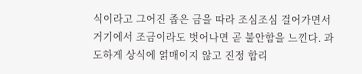식이라고 그어진 좁은 금을 따라 조심조심 걸어가면서 거기에서 조금이라도 벗어나면 곧 불안함을 느낀다. 과도하게 상식에 얽매이지 않고 진정 합리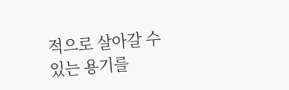적으로 살아갈 수 있는 용기를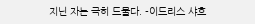지닌 자는 극히 드물다. -이드리스 샤흐